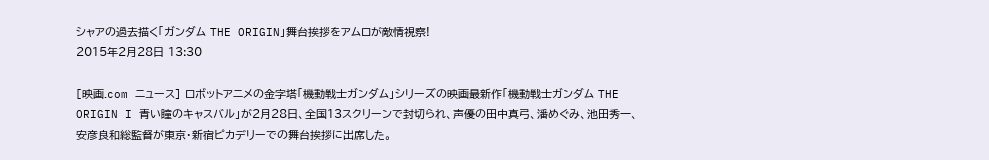シャアの過去描く「ガンダム THE ORIGIN」舞台挨拶をアムロが敵情視察!
2015年2月28日 13:30

[映画.com ニュース] ロボットアニメの金字塔「機動戦士ガンダム」シリーズの映画最新作「機動戦士ガンダム THE ORIGIN I 青い瞳のキャスバル」が2月28日、全国13スクリーンで封切られ、声優の田中真弓、潘めぐみ、池田秀一、安彦良和総監督が東京・新宿ピカデリーでの舞台挨拶に出席した。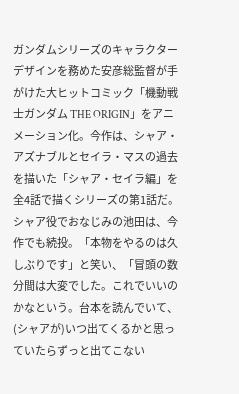ガンダムシリーズのキャラクターデザインを務めた安彦総監督が手がけた大ヒットコミック「機動戦士ガンダム THE ORIGIN」をアニメーション化。今作は、シャア・アズナブルとセイラ・マスの過去を描いた「シャア・セイラ編」を全4話で描くシリーズの第1話だ。
シャア役でおなじみの池田は、今作でも続投。「本物をやるのは久しぶりです」と笑い、「冒頭の数分間は大変でした。これでいいのかなという。台本を読んでいて、(シャアが)いつ出てくるかと思っていたらずっと出てこない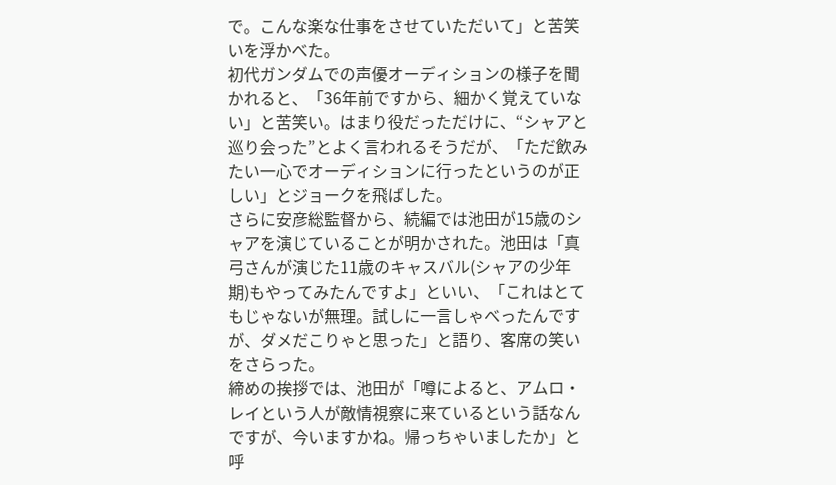で。こんな楽な仕事をさせていただいて」と苦笑いを浮かべた。
初代ガンダムでの声優オーディションの様子を聞かれると、「36年前ですから、細かく覚えていない」と苦笑い。はまり役だっただけに、“シャアと巡り会った”とよく言われるそうだが、「ただ飲みたい一心でオーディションに行ったというのが正しい」とジョークを飛ばした。
さらに安彦総監督から、続編では池田が15歳のシャアを演じていることが明かされた。池田は「真弓さんが演じた11歳のキャスバル(シャアの少年期)もやってみたんですよ」といい、「これはとてもじゃないが無理。試しに一言しゃべったんですが、ダメだこりゃと思った」と語り、客席の笑いをさらった。
締めの挨拶では、池田が「噂によると、アムロ・レイという人が敵情視察に来ているという話なんですが、今いますかね。帰っちゃいましたか」と呼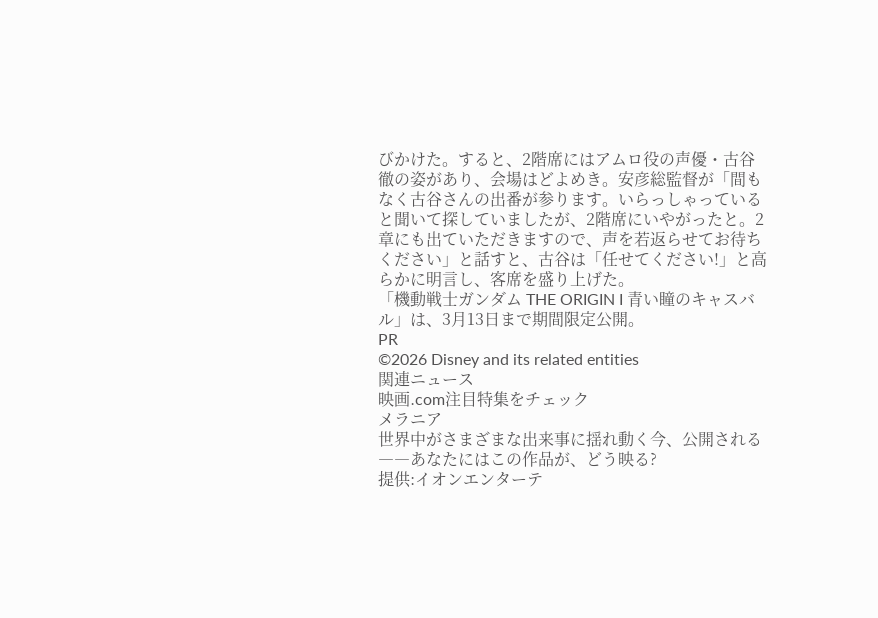びかけた。すると、2階席にはアムロ役の声優・古谷徹の姿があり、会場はどよめき。安彦総監督が「間もなく古谷さんの出番が参ります。いらっしゃっていると聞いて探していましたが、2階席にいやがったと。2章にも出ていただきますので、声を若返らせてお待ちください」と話すと、古谷は「任せてください!」と高らかに明言し、客席を盛り上げた。
「機動戦士ガンダム THE ORIGIN I 青い瞳のキャスバル」は、3月13日まで期間限定公開。
PR
©2026 Disney and its related entities
関連ニュース
映画.com注目特集をチェック
メラニア
世界中がさまざまな出来事に揺れ動く今、公開される――あなたにはこの作品が、どう映る?
提供:イオンエンターテ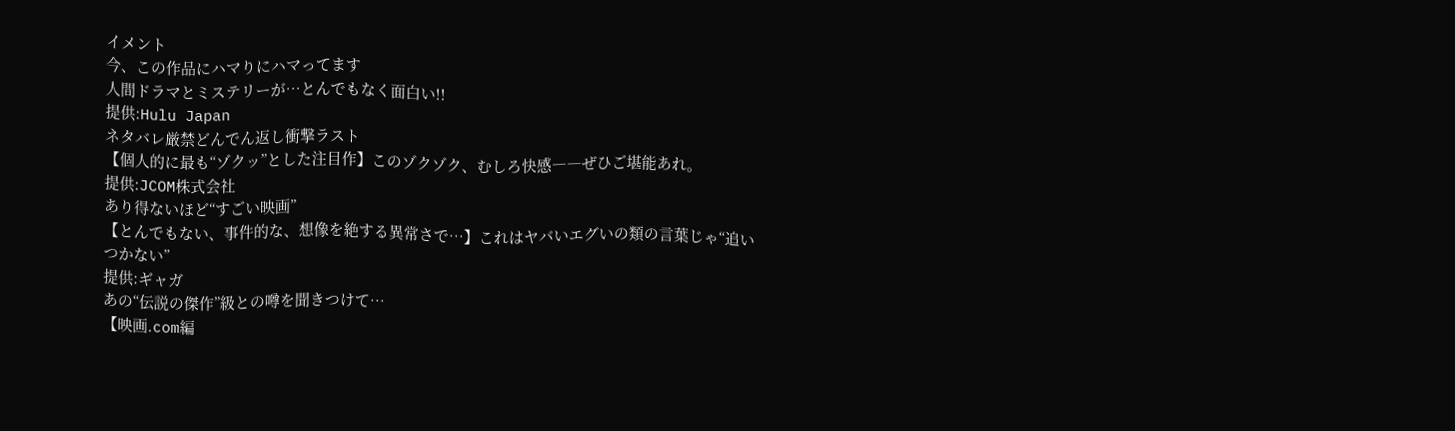イメント
今、この作品にハマりにハマってます
人間ドラマとミステリーが…とんでもなく面白い!!
提供:Hulu Japan
ネタバレ厳禁どんでん返し衝撃ラスト
【個人的に最も“ゾクッ”とした注目作】このゾクゾク、むしろ快感――ぜひご堪能あれ。
提供:JCOM株式会社
あり得ないほど“すごい映画”
【とんでもない、事件的な、想像を絶する異常さで…】これはヤバいエグいの類の言葉じゃ“追いつかない”
提供:ギャガ
あの“伝説の傑作”級との噂を聞きつけて…
【映画.com編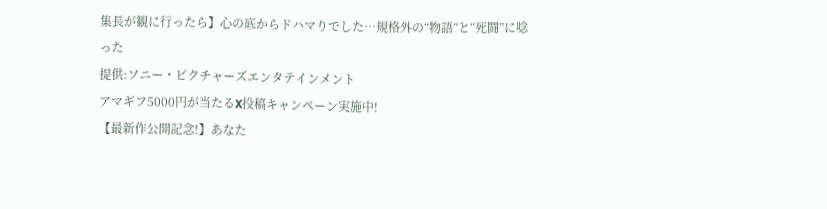集長が観に行ったら】心の底からドハマりでした…規格外の“物語”と“死闘”に唸った
提供:ソニー・ピクチャーズエンタテインメント
アマギフ5000円が当たるX投稿キャンペーン実施中!
【最新作公開記念!】あなた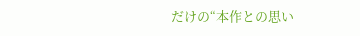だけの“本作との思い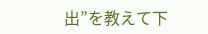出”を教えて下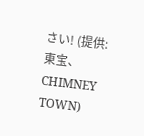さい! (提供:東宝、CHIMNEY TOWN)